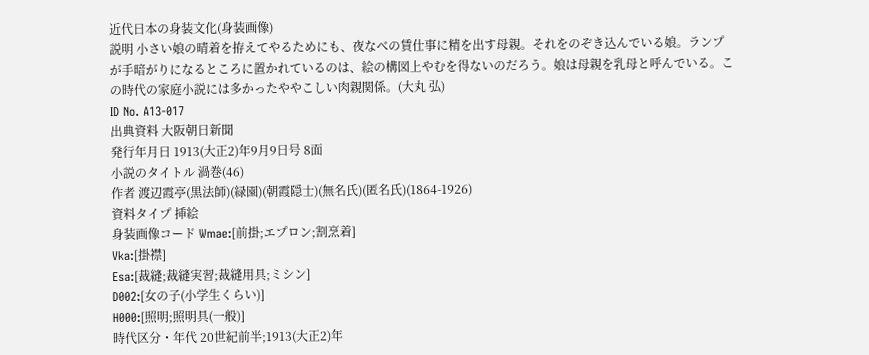近代日本の身装文化(身装画像)
説明 小さい娘の晴着を拵えてやるためにも、夜なべの賃仕事に精を出す母親。それをのぞき込んでいる娘。ランプが手暗がりになるところに置かれているのは、絵の構図上やむを得ないのだろう。娘は母親を乳母と呼んでいる。この時代の家庭小説には多かったややこしい肉親関係。(大丸 弘)
ID No. A13-017
出典資料 大阪朝日新聞
発行年月日 1913(大正2)年9月9日号 8面
小説のタイトル 渦巻(46)
作者 渡辺霞亭(黒法師)(緑園)(朝霞隠士)(無名氏)(匿名氏)(1864-1926)
資料タイプ 挿絵
身装画像コード Wmae:[前掛;エプロン;割烹着]
Vka:[掛襟]
Esa:[裁縫;裁縫実習;裁縫用具;ミシン]
D002:[女の子(小学生くらい)]
H000:[照明;照明具(一般)]
時代区分・年代 20世紀前半;1913(大正2)年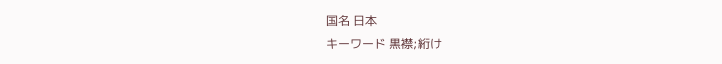国名 日本
キーワード 黒襟;絎け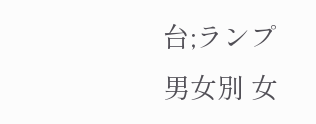台;ランプ
男女別 女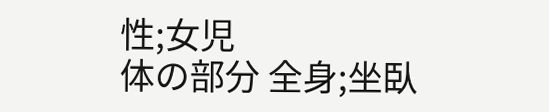性;女児
体の部分 全身;坐臥